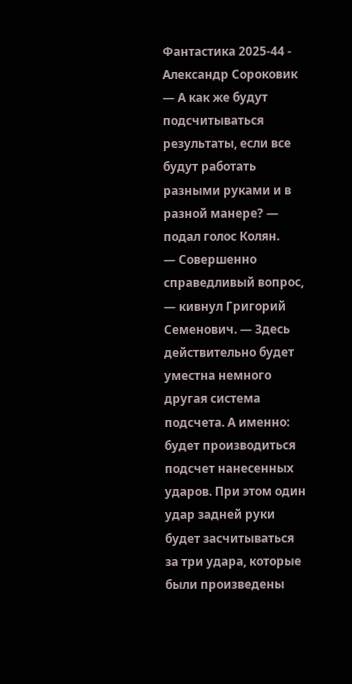Фантастика 2025-44 - Александр Сороковик
— А как же будут подсчитываться результаты, если все будут работать разными руками и в разной манере? — подал голос Колян.
— Совершенно справедливый вопрос, — кивнул Григорий Семенович. — Здесь действительно будет уместна немного другая система подсчета. А именно: будет производиться подсчет нанесенных ударов. При этом один удар задней руки будет засчитываться за три удара, которые были произведены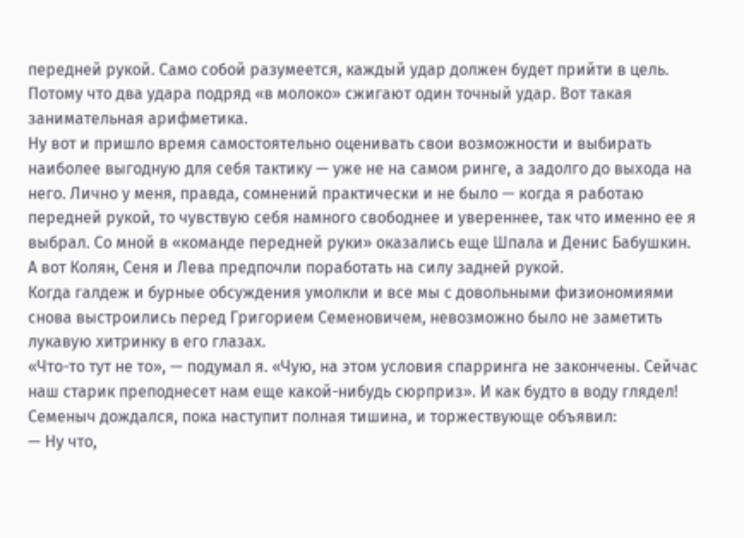передней рукой. Само собой разумеется, каждый удар должен будет прийти в цель. Потому что два удара подряд «в молоко» сжигают один точный удар. Вот такая занимательная арифметика.
Ну вот и пришло время самостоятельно оценивать свои возможности и выбирать наиболее выгодную для себя тактику — уже не на самом ринге, а задолго до выхода на него. Лично у меня, правда, сомнений практически и не было — когда я работаю передней рукой, то чувствую себя намного свободнее и увереннее, так что именно ее я выбрал. Со мной в «команде передней руки» оказались еще Шпала и Денис Бабушкин. А вот Колян, Сеня и Лева предпочли поработать на силу задней рукой.
Когда галдеж и бурные обсуждения умолкли и все мы с довольными физиономиями снова выстроились перед Григорием Семеновичем, невозможно было не заметить лукавую хитринку в его глазах.
«Что-то тут не то», — подумал я. «Чую, на этом условия спарринга не закончены. Сейчас наш старик преподнесет нам еще какой-нибудь сюрприз». И как будто в воду глядел! Семеныч дождался, пока наступит полная тишина, и торжествующе объявил:
— Ну что,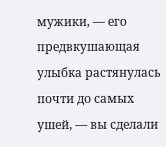мужики, — его предвкушающая улыбка растянулась почти до самых ушей, — вы сделали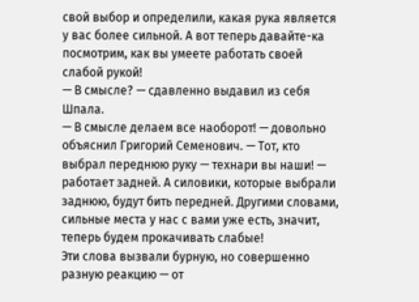свой выбор и определили, какая рука является у вас более сильной. А вот теперь давайте-ка посмотрим, как вы умеете работать своей слабой рукой!
— В смысле? — сдавленно выдавил из себя Шпала.
— В смысле делаем все наоборот! — довольно объяснил Григорий Семенович. — Тот, кто выбрал переднюю руку — технари вы наши! — работает задней. А силовики, которые выбрали заднюю, будут бить передней. Другими словами, сильные места у нас с вами уже есть, значит, теперь будем прокачивать слабые!
Эти слова вызвали бурную, но совершенно разную реакцию — от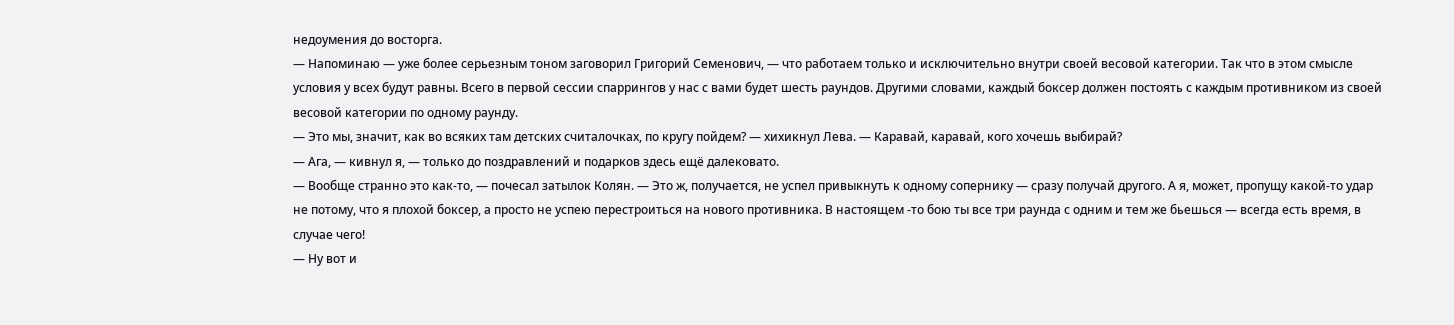недоумения до восторга.
— Напоминаю — уже более серьезным тоном заговорил Григорий Семенович, — что работаем только и исключительно внутри своей весовой категории. Так что в этом смысле условия у всех будут равны. Всего в первой сессии спаррингов у нас с вами будет шесть раундов. Другими словами, каждый боксер должен постоять с каждым противником из своей весовой категории по одному раунду.
— Это мы, значит, как во всяких там детских считалочках, по кругу пойдем? — хихикнул Лева. — Каравай, каравай, кого хочешь выбирай?
— Ага, — кивнул я, — только до поздравлений и подарков здесь ещё далековато.
— Вообще странно это как-то, — почесал затылок Колян. — Это ж, получается, не успел привыкнуть к одному сопернику — сразу получай другого. А я, может, пропущу какой-то удар не потому, что я плохой боксер, а просто не успею перестроиться на нового противника. В настоящем -то бою ты все три раунда с одним и тем же бьешься — всегда есть время, в случае чего!
— Ну вот и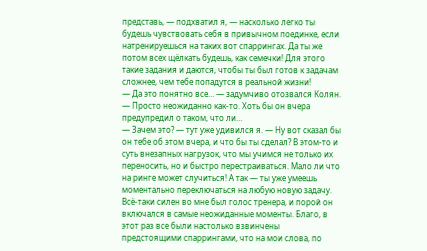представь, — подхватил я, — насколько легко ты будешь чувствовать себя в привычном поединке, если натренируешься на таких вот спаррингах. Да ты же потом всех щёлкать будешь, как семечки! Для этого такие задания и даются, чтобы ты был готов к задачам сложнее, чем тебе попадутся в реальной жизни!
— Да это понятно все… — задумчиво отозвался Колян. — Просто неожиданно как-то. Хоть бы он вчера предупредил о таком, что ли…
— Зачем это? — тут уже удивился я. — Ну вот сказал бы он тебе об этом вчера, и что бы ты сделал? В этом-то и суть внезапных нагрузок, что мы учимся не только их переносить, но и быстро перестраиваться. Мало ли что на ринге может случиться! А так — ты уже умеешь моментально переключаться на любую новую задачу.
Всё-таки силен во мне был голос тренера, и порой он включался в самые неожиданные моменты. Благо, в этот раз все были настолько взвинчены предстоящими спаррингами, что на мои слова, по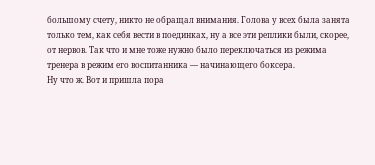большому счету, никто не обращал внимания. Голова у всех была занята только тем, как себя вести в поединках, ну а все эти реплики были, скорее, от нервов. Так что и мне тоже нужно было переключаться из режима тренера в режим его воспитанника — начинающего боксера.
Ну что ж. Вот и пришла пора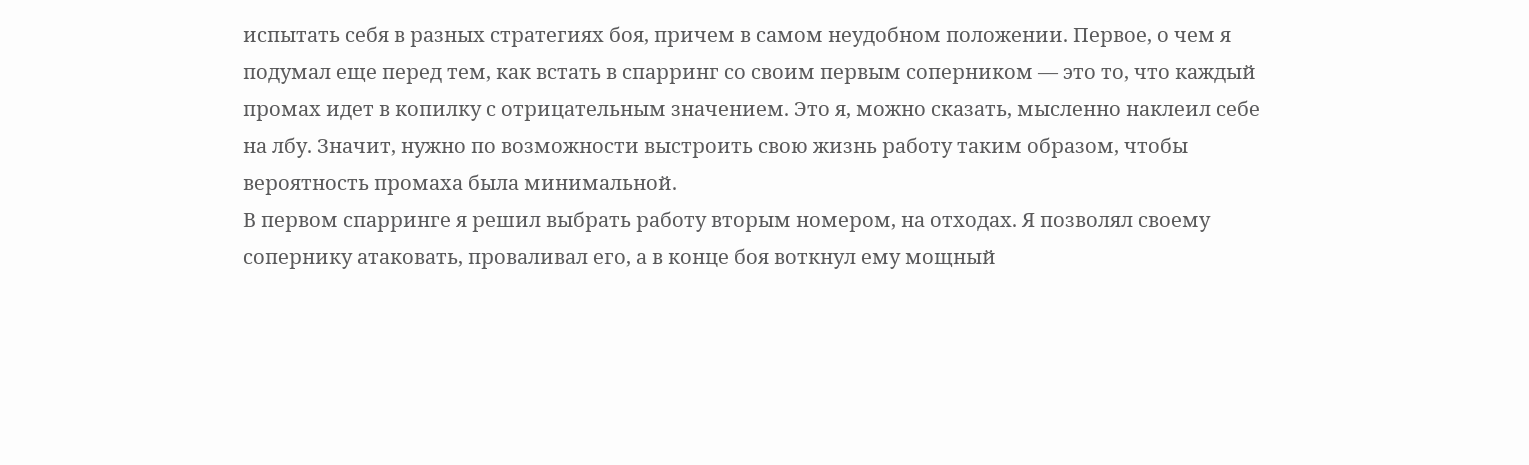испытать себя в разных стратегиях боя, причем в самом неудобном положении. Первое, о чем я подумал еще перед тем, как встать в спарринг со своим первым соперником — это то, что каждый промах идет в копилку с отрицательным значением. Это я, можно сказать, мысленно наклеил себе на лбу. Значит, нужно по возможности выстроить свою жизнь работу таким образом, чтобы вероятность промаха была минимальной.
В первом спарринге я решил выбрать работу вторым номером, на отходах. Я позволял своему сопернику атаковать, проваливал его, а в конце боя воткнул ему мощный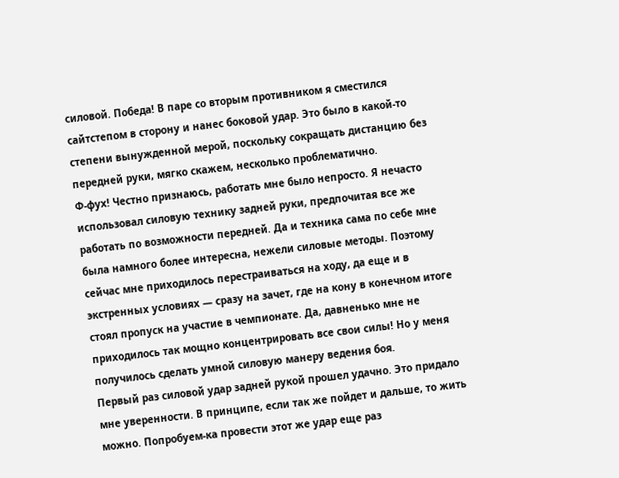силовой. Победа! В паре со вторым противником я сместился сайтстепом в сторону и нанес боковой удар. Это было в какой-то степени вынужденной мерой, поскольку сокращать дистанцию без передней руки, мягко скажем, несколько проблематично.
Ф-фух! Честно признаюсь, работать мне было непросто. Я нечасто использовал силовую технику задней руки, предпочитая все же работать по возможности передней. Да и техника сама по себе мне была намного более интересна, нежели силовые методы. Поэтому сейчас мне приходилось перестраиваться на ходу, да еще и в экстренных условиях — сразу на зачет, где на кону в конечном итоге стоял пропуск на участие в чемпионате. Да, давненько мне не приходилось так мощно концентрировать все свои силы! Но у меня получилось сделать умной силовую манеру ведения боя.
Первый раз силовой удар задней рукой прошел удачно. Это придало мне уверенности. В принципе, если так же пойдет и дальше, то жить можно. Попробуем-ка провести этот же удар еще раз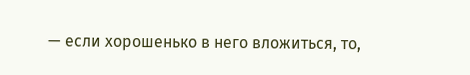— если хорошенько в него вложиться, то,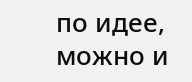по идее, можно и